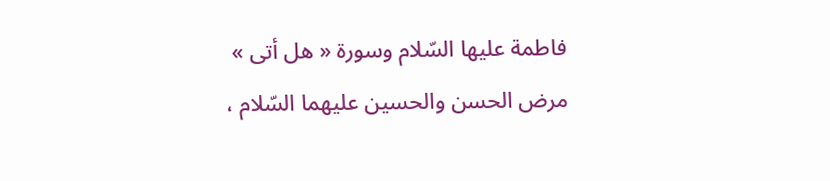فاطمة عليها السّلام وسورة « هل أتى »
مرض الحسن والحسين عليهما السّلام ،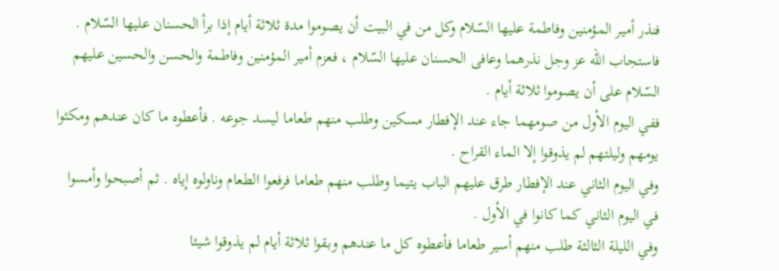فنذر أمير المؤمنين وفاطمة عليها السّلام وكل من في البيت أن يصوموا مدة ثلاثة أيام إذا برأ الحسنان عليها السّلام .
فاستجاب اللّه عز وجل نذرهما وعافى الحسنان عليها السّلام ، فعزم أمير المؤمنين وفاطمة والحسن والحسين عليهم السّلام على أن يصوموا ثلاثة أيام .
ففي اليوم الأول من صومهما جاء عند الإفطار مسكين وطلب منهم طعاما ليسد جوعه . فأعطوه ما كان عندهم ومكثوا يومهم وليلتهم لم يذوقوا إلا الماء القراح .
وفي اليوم الثاني عند الإفطار طرق عليهم الباب يتيما وطلب منهم طعاما فرفعوا الطعام وناولوه إياه . ثم أصبحوا وأمسوا في اليوم الثاني كما كانوا في الأول .
وفي الليلة الثالثة طلب منهم أسير طعاما فأعطوه كل ما عندهم وبقوا ثلاثة أيام لم يذوقوا شيئا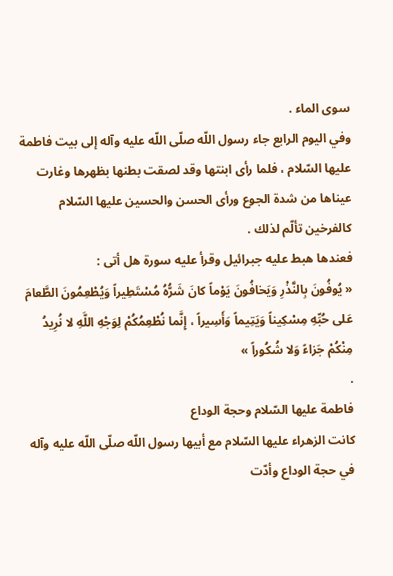سوى الماء .
وفي اليوم الرابع جاء رسول اللّه صلّى اللّه عليه وآله إلى بيت فاطمة عليها السّلام ، فلما رأى ابنتها وقد لصقت بطنها بظهرها وغارت عيناها من شدة الجوع ورأى الحسن والحسين عليها السّلام كالفرخين تألّم لذلك .
فعندها هبط عليه جبرائيل وقرأ عليه سورة هل أتى :
« يُوفُونَ بِالنَّذْرِ وَيَخافُونَ يَوْماً كانَ شَرُّهُ مُسْتَطِيراً وَيُطْعِمُونَ الطَّعامَ عَلى حُبِّهِ مِسْكِيناً وَيَتِيماً وَأَسِيراً ، إِنَّما نُطْعِمُكُمْ لِوَجْهِ اللَّهِ لا نُرِيدُ مِنْكُمْ جَزاءً وَلا شُكُوراً »
.
فاطمة عليها السّلام وحجة الوداع
كانت الزهراء عليها السّلام مع أبيها رسول اللّه صلّى اللّه عليه وآله في حجة الوداع وأدّت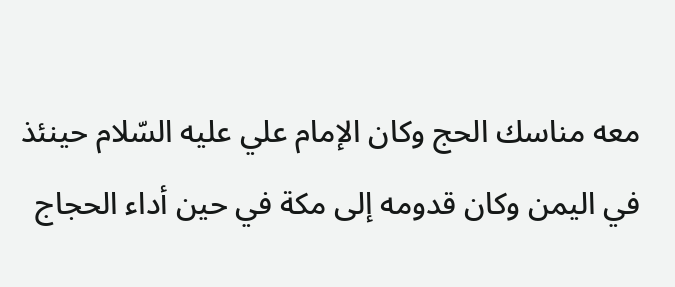معه مناسك الحج وكان الإمام علي عليه السّلام حينئذ في اليمن وكان قدومه إلى مكة في حين أداء الحجاج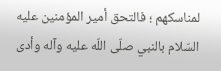لمناسكهم ؛ فالتحق أمير المؤمنين عليه السّلام بالنبي صلّى اللّه عليه وآله وأدى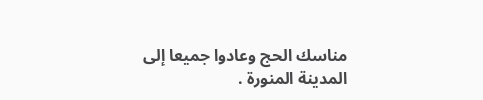مناسك الحج وعادوا جميعا إلى المدينة المنورة .